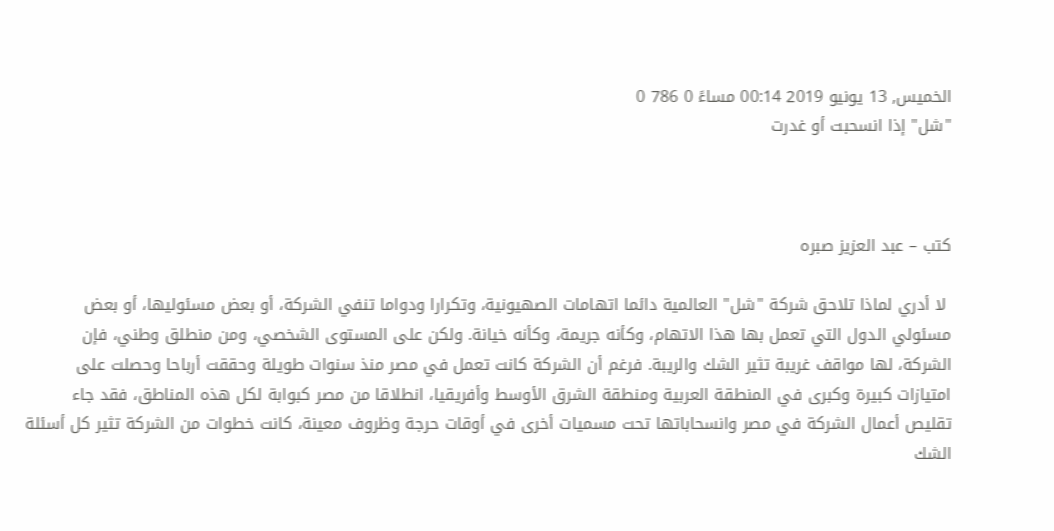الخميس, 13 يونيو 2019 00:14 مساءً 0 786 0
"شل" إذا انسحبت أو غدرت



كتب – عبد العزيز صبره

 لا أدري لماذا تلاحق شركة "شل" العالمية دائما اتهامات الصهيونية، وتكرارا ودواما تنفي الشركة، أو بعض مسئوليها، أو بعض مسئولي الدول التي تعمل بها هذا الاتهام، وكأنه جريمة، وكأنه خيانة. ولكن على المستوى الشخصي، ومن منطلق وطني، فإن الشركة، لها مواقف غريبة تثير الشك والريبة. فرغم أن الشركة كانت تعمل في مصر منذ سنوات طويلة وحققت أرباحا وحصلت على امتيازات كبيرة وكبرى في المنطقة العربية ومنطقة الشرق الأوسط وأفريقيا، انطلاقا من مصر كبوابة لكل هذه المناطق، فقد جاء تقليص أعمال الشركة في مصر وانسحاباتها تحت مسميات أخرى في أوقات حرجة وظروف معينة، كانت خطوات من الشركة تثير كل أسئلة الشك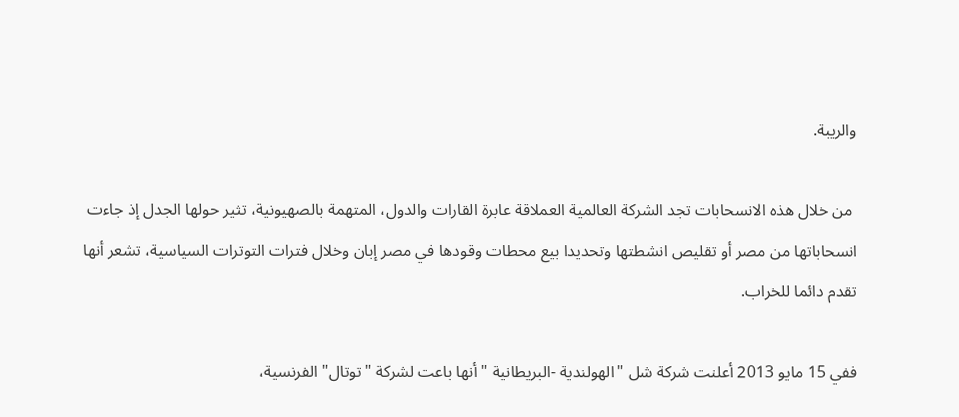والريبة.

 من خلال هذه الانسحابات تجد الشركة العالمية العملاقة عابرة القارات والدول، المتهمة بالصهيونية، تثير حولها الجدل إذ جاءت انسحاباتها من مصر أو تقليص انشطتها وتحديدا بيع محطات وقودها في مصر إبان وخلال فترات التوترات السياسية، تشعر أنها تقدم دائما للخراب.

ففي 15 مايو 2013 أعلنت شركة شل "الهولندية -البريطانية " أنها باعت لشركة "توتال" الفرنسية،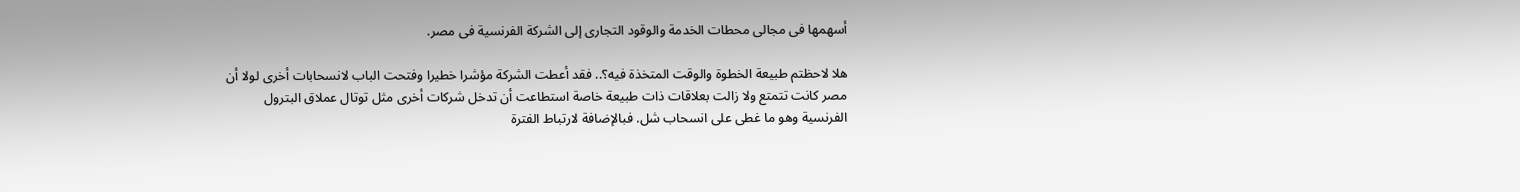أسهمها فى مجالى محطات الخدمة والوقود التجارى إلى الشركة الفرنسية فى مصر.

هلا لاحظتم طبيعة الخطوة والوقت المتخذة فيه؟.. فقد أعطت الشركة مؤشرا خطيرا وفتحت الباب لانسحابات أخرى لولا أن مصر كانت تتمتع ولا زالت بعلاقات ذات طبيعة خاصة استطاعت أن تدخل شركات أخرى مثل توتال عملاق البترول الفرنسية وهو ما غطى على انسحاب شل. فبالإضافة لارتباط الفترة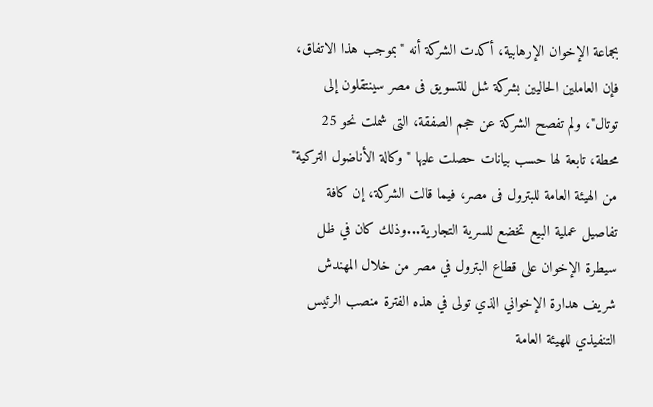بجماعة الإخوان الإرهابية، أكدت الشركة أنه "بموجب هذا الاتفاق، فإن العاملين الحاليين بشركة شل للتسويق فى مصر سينتقلون إلى توتال"، ولم تفصح الشركة عن حجم الصفقة، التى شملت نحو 25 محطة، تابعة لها حسب بيانات حصلت عليها "وكالة الأناضول التركية" من الهيئة العامة للبترول فى مصر، فيما قالت الشركة، إن كافة تفاصيل عملية البيع تخضع للسرية التجارية...وذلك كان في ظل سيطرة الإخوان على قطاع البترول في مصر من خلال المهندش شريف هدارة الإخواني الذي تولى في هذه الفترة منصب الرئيس التنفيذي للهيئة العامة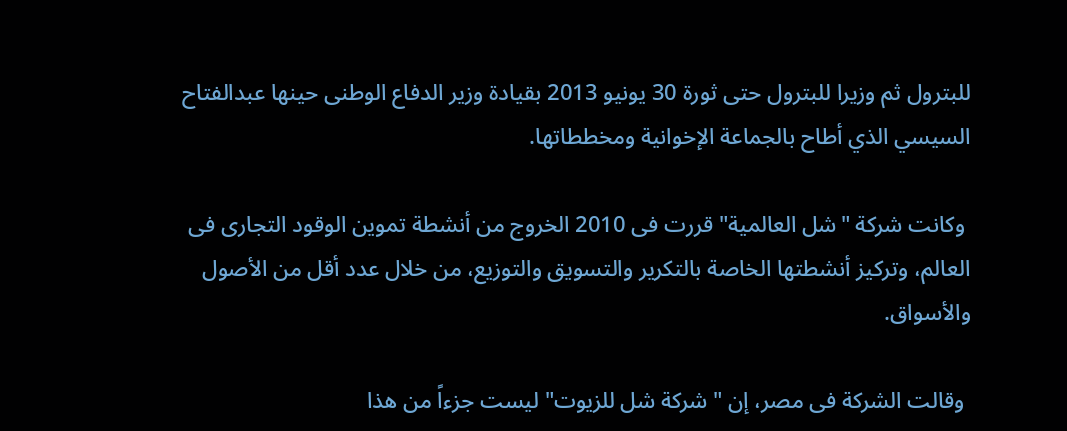للبترول ثم وزيرا للبترول حتى ثورة 30 يونيو 2013 بقيادة وزير الدفاع الوطنى حينها عبدالفتاح السيسي الذي أطاح بالجماعة الإخوانية ومخططاتها.

 وكانت شركة "شل العالمية" قررت فى 2010 الخروج من أنشطة تموين الوقود التجارى فى العالم، وتركيز أنشطتها الخاصة بالتكرير والتسويق والتوزيع، من خلال عدد أقل من الأصول والأسواق.

 وقالت الشركة فى مصر، إن "شركة شل للزيوت" ليست جزءاً من هذا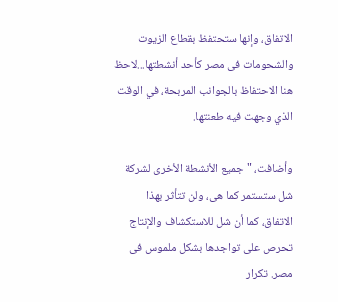الاتفاق، وإنها ستحتفظ بقطاع الزيوت والشحومات فى مصر كأحد أنشطتها...لاحظ هنا الاحتفاظ بالجوانب المربحة، في الوقت الذي وجهت فيه طعنتها.

وأضافت، "جميع الأنشطة الأخرى لشركة شل ستستمر كما هى، ولن تتأثر بهذا الاتفاق، كما أن شل للاستكشاف والإنتاج تحرص على تواجدها بشكل ملموس فى مصر. تكرار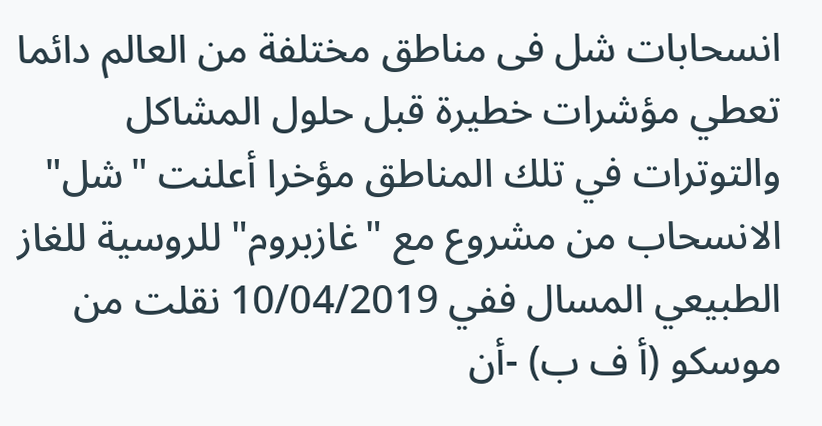انسحابات شل فى مناطق مختلفة من العالم دائما تعطي مؤشرات خطيرة قبل حلول المشاكل والتوترات في تلك المناطق مؤخرا أعلنت "شل" الانسحاب من مشروع مع "غازبروم" للروسية للغاز الطبيعي المسال ففي 10/04/2019 نقلت من موسكو (أ ف ب) -أن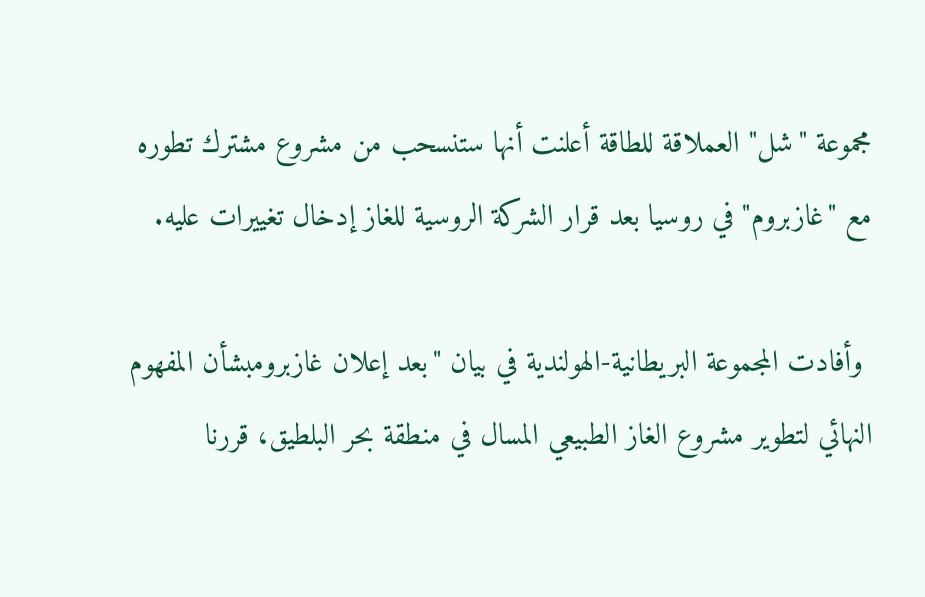مجموعة "شل" العملاقة للطاقة أعلنت أنها ستنسحب من مشروع مشترك تطوره مع "غازبروم" في روسيا بعد قرار الشركة الروسية للغاز إدخال تغييرات عليه.

 وأفادت المجموعة البريطانية-الهولندية في بيان "بعد إعلان غازبرومبشأن المفهوم النهائي لتطوير مشروع الغاز الطبيعي المسال في منطقة بحر البلطيق، قررنا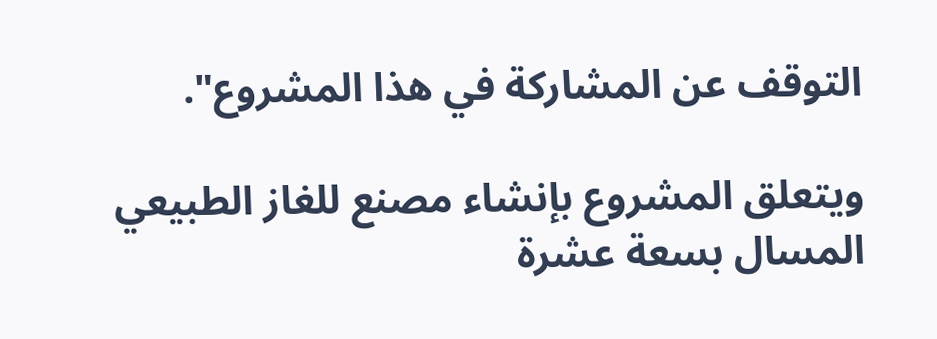التوقف عن المشاركة في هذا المشروع".

ويتعلق المشروع بإنشاء مصنع للغاز الطبيعي المسال بسعة عشرة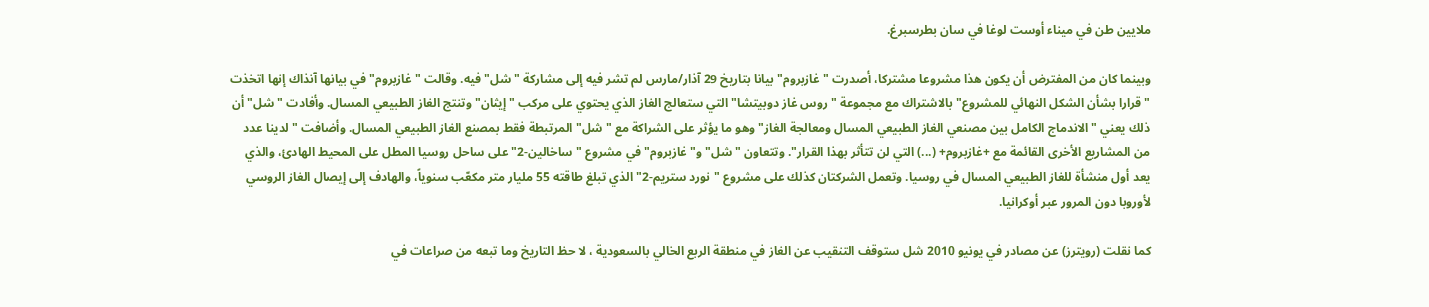ملايين طن في ميناء أوست لوغا في سان بطرسبرغ.

وبينما كان من المفترض أن يكون هذا مشروعا مشتركا، أصدرت "غازبروم" بيانا بتاريخ 29 آذار/مارس لم تشر فيه إلى مشاركة "شل" فيه. وقالت "غازبروم" في بيانها آنذاك إنها اتخذت "قرارا بشأن الشكل النهائي للمشروع" بالاشتراك مع مجموعة "روس غاز دوبيتشا" التي ستعالج الغاز الذي يحتوي على مركب "إيثان" وتنتج الغاز الطبيعي المسال. وأفادت "شل" أن ذلك يعني "الاندماج الكامل بين مصنعي الغاز الطبيعي المسال ومعالجة الغاز" وهو ما يؤثر على الشراكة مع "شل" المرتبطة فقط بمصنع الغاز الطبيعي المسال. وأضافت "لدينا عدد من المشاريع الأخرى القائمة مع +غازبروم+ (...) التي لن تتأثر بهذا القرار". وتتعاون "شل" و"غازبروم" في مشروع "ساخالين-2" على ساحل روسيا المطل على المحيط الهادئ، والذي يعد أول منشأة للغاز الطبيعي المسال في روسيا. وتعمل الشركتان كذلك على مشروع "نورد ستريم-2" الذي تبلغ طاقته 55 مليار متر مكعّب سنوياً، والهادف إلى إيصال الغاز الروسي لأوروبا دون المرور عبر أوكرانيا.

كما نقلت (رويترز) عن مصادر في يونيو 2010 شل ستوقف التنقيب عن الغاز في منطقة الربع الخالي بالسعودية ، لا حظ التاريخ وما تبعه من صراعات في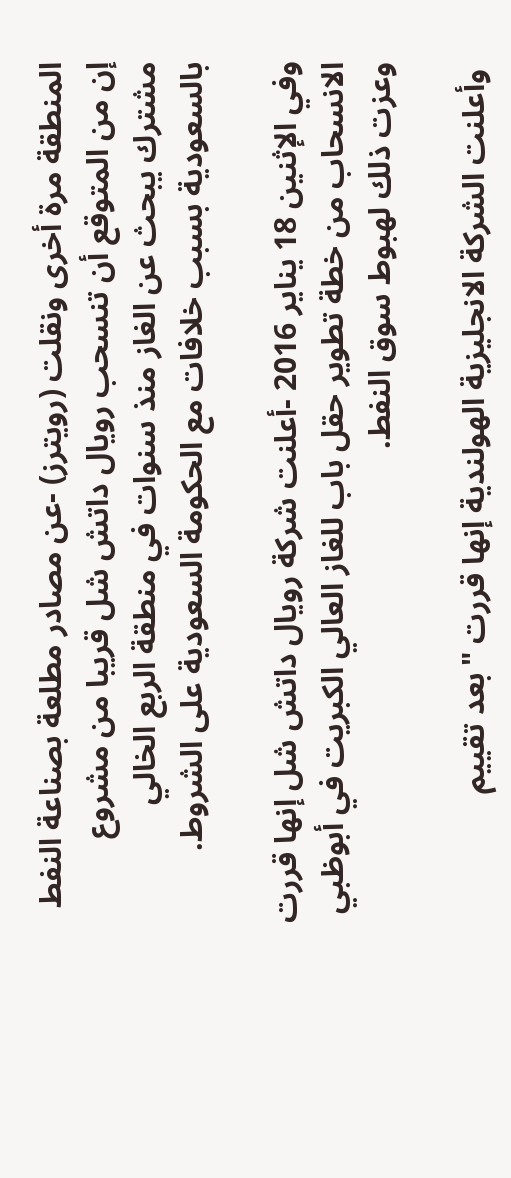المنطقة مرة أخرى ونقلت (رويترز) -عن مصادر مطلعة بصناعة النفط إن من المتوقع أن تنسحب رويال داتش شل قريبا من مشروع مشترك يبحث عن الغاز منذ سنوات في منطقة الربع الخالي بالسعودية بسبب خلافات مع الحكومة السعودية على الشروط.

وفي الإثنين 18 يناير 2016 -أعلنت شركة رويال داتش شل إنها قررت الانسحاب من خطة تطوير حقل باب للغاز العالي الكبريت في أبوظبي وعزت ذلك لهبوط سوق النفط.

 وأعلنت الشركة الانجليزية الهولندية إنها قررت "بعد تقييم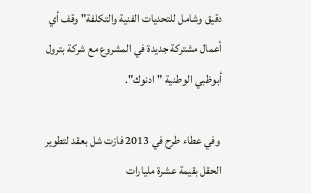دقيق وشامل للتحديات الفنية والتكلفة" وقف أي أعمال مشتركة جديدة في المشروع مع شركة بترول أبوظبي الوطنية "ادنوك".

 وفي عطاء طرح في 2013 فازت شل بعقد لتطوير الحقل بقيمة عشرة مليارات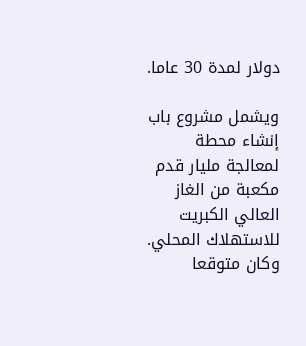دولار لمدة 30 عاما.

ويشمل مشروع باب إنشاء محطة لمعالجة مليار قدم مكعبة من الغاز العالي الكبريت للاستهلاك المحلي. وكان متوقعا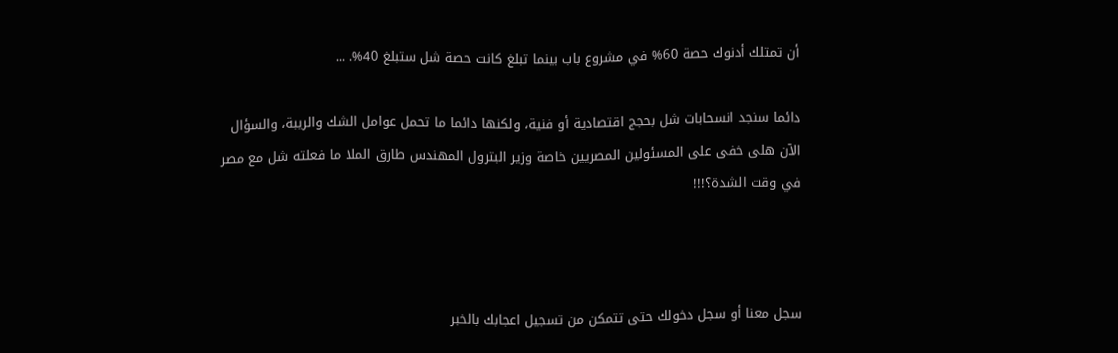أن تمتلك أدنوك حصة 60% في مشروع باب بينما تبلغ كانت حصة شل ستبلغ 40%. ...

دائما سنجد انسحابات شل بحجج اقتصادية أو فنية، ولكنها دائما ما تحمل عوامل الشك والريبة، والسؤال الآن هلى خفى على المسئولين المصريين خاصة وزير البترول المهندس طارق الملا ما فعلته شل مع مصر في وقت الشدة؟!!!



سجل معنا أو سجل دخولك حتى تتمكن من تسجيل اعجابك بالخبر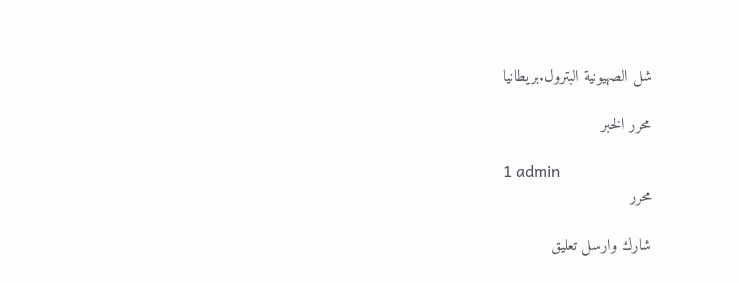شل الصهيونية البترول.بريطانيا

محرر الخبر

1 admin
محرر

شارك وارسل تعليق